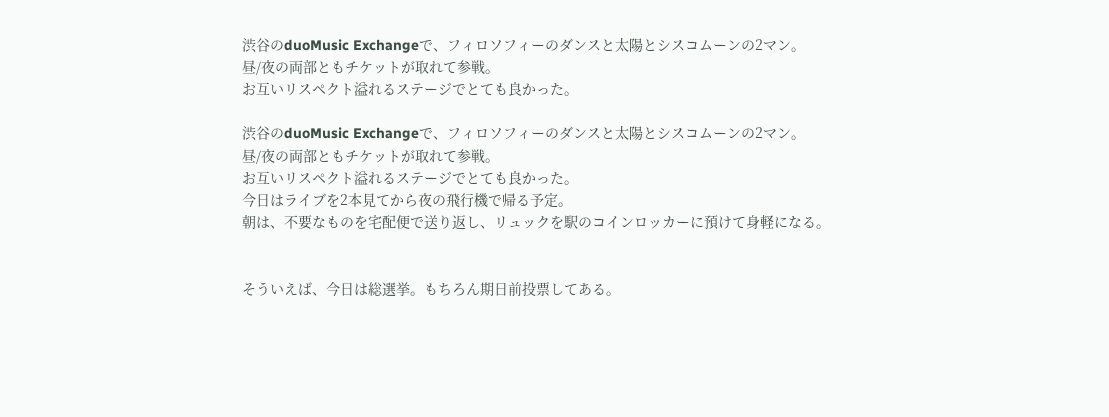渋谷のduoMusic Exchangeで、フィロソフィーのダンスと太陽とシスコムーンの2マン。
昼/夜の両部ともチケットが取れて参戦。
お互いリスペクト溢れるステージでとても良かった。

渋谷のduoMusic Exchangeで、フィロソフィーのダンスと太陽とシスコムーンの2マン。
昼/夜の両部ともチケットが取れて参戦。
お互いリスペクト溢れるステージでとても良かった。
今日はライブを2本見てから夜の飛行機で帰る予定。
朝は、不要なものを宅配便で送り返し、リュックを駅のコインロッカーに預けて身軽になる。


そういえば、今日は総選挙。もちろん期日前投票してある。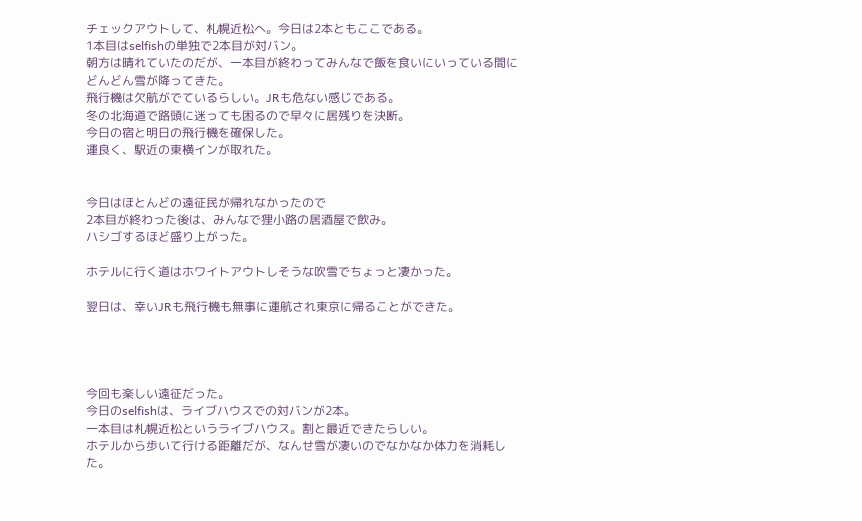チェックアウトして、札幌近松へ。今日は2本ともここである。
1本目はselfishの単独で2本目が対バン。
朝方は晴れていたのだが、一本目が終わってみんなで飯を食いにいっている間にどんどん雪が降ってきた。
飛行機は欠航がでているらしい。JRも危ない感じである。
冬の北海道で路頭に迷っても困るので早々に居残りを決断。
今日の宿と明日の飛行機を確保した。
運良く、駅近の東横インが取れた。


今日はほとんどの遠征民が帰れなかったので
2本目が終わった後は、みんなで狸小路の居酒屋で飲み。
ハシゴするほど盛り上がった。

ホテルに行く道はホワイトアウトしそうな吹雪でちょっと凄かった。

翌日は、幸いJRも飛行機も無事に運航され東京に帰ることができた。




今回も楽しい遠征だった。
今日のselfishは、ライブハウスでの対バンが2本。
一本目は札幌近松というライブハウス。割と最近できたらしい。
ホテルから歩いて行ける距離だが、なんせ雪が凄いのでなかなか体力を消耗した。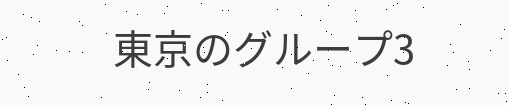東京のグループ3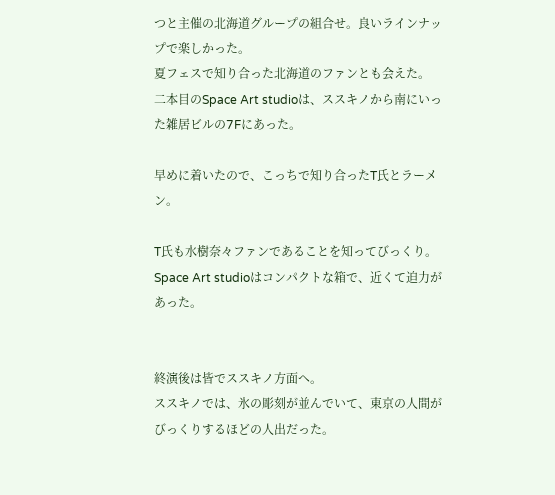つと主催の北海道グループの組合せ。良いラインナップで楽しかった。
夏フェスで知り合った北海道のファンとも会えた。
二本目のSpace Art studioは、ススキノから南にいった雑居ビルの7Fにあった。

早めに着いたので、こっちで知り合ったT氏とラーメン。

T氏も水樹奈々ファンであることを知ってびっくり。
Space Art studioはコンパクトな箱で、近くて迫力があった。


終演後は皆でススキノ方面へ。
ススキノでは、氷の彫刻が並んでいて、東京の人間がびっくりするほどの人出だった。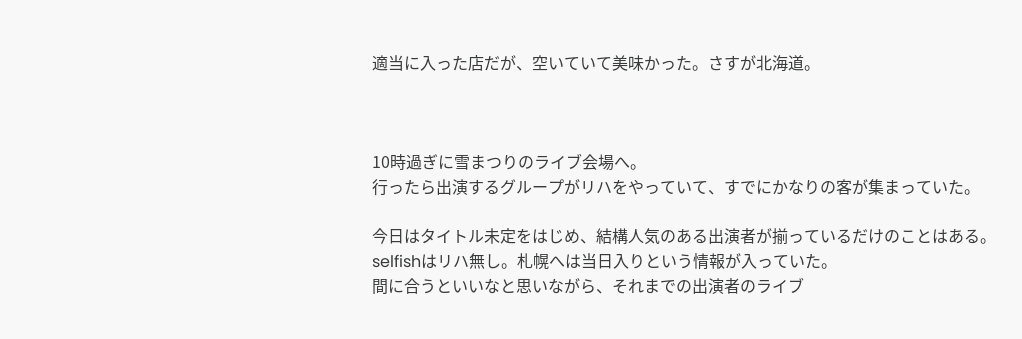適当に入った店だが、空いていて美味かった。さすが北海道。



10時過ぎに雪まつりのライブ会場へ。
行ったら出演するグループがリハをやっていて、すでにかなりの客が集まっていた。

今日はタイトル未定をはじめ、結構人気のある出演者が揃っているだけのことはある。
selfishはリハ無し。札幌へは当日入りという情報が入っていた。
間に合うといいなと思いながら、それまでの出演者のライブ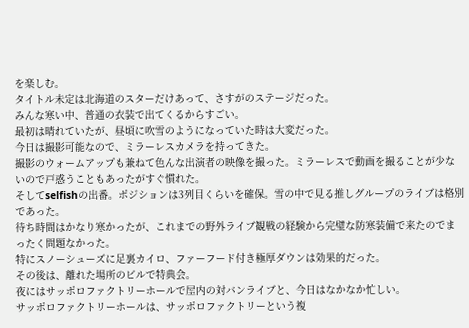を楽しむ。
タイトル未定は北海道のスターだけあって、さすがのステージだった。
みんな寒い中、普通の衣装で出てくるからすごい。
最初は晴れていたが、昼頃に吹雪のようになっていた時は大変だった。
今日は撮影可能なので、ミラーレスカメラを持ってきた。
撮影のウォームアップも兼ねて色んな出演者の映像を撮った。ミラーレスで動画を撮ることが少ないので戸惑うこともあったがすぐ慣れた。
そしてselfishの出番。ポジションは3列目くらいを確保。雪の中で見る推しグループのライブは格別であった。
待ち時間はかなり寒かったが、これまでの野外ライブ観戦の経験から完璧な防寒装備で来たのでまったく問題なかった。
特にスノーシューズに足裏カイロ、ファーフード付き極厚ダウンは効果的だった。
その後は、離れた場所のビルで特典会。
夜にはサッポロファクトリーホールで屋内の対バンライブと、今日はなかなか忙しい。
サッポロファクトリーホールは、サッポロファクトリーという複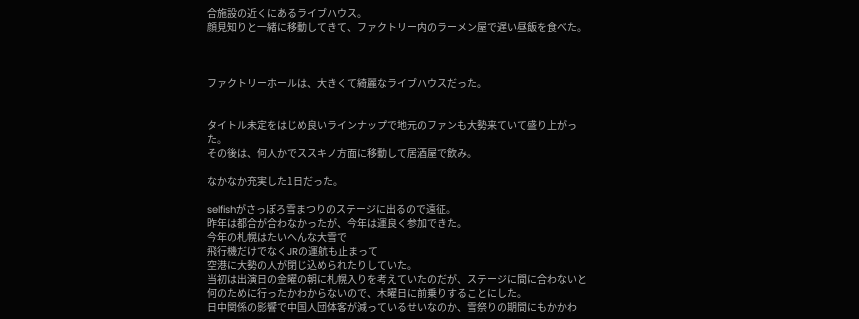合施設の近くにあるライブハウス。
顔見知りと一緒に移動してきて、ファクトリー内のラーメン屋で遅い昼飯を食べた。



ファクトリーホールは、大きくて綺麗なライブハウスだった。


タイトル未定をはじめ良いラインナップで地元のファンも大勢来ていて盛り上がった。
その後は、何人かでススキノ方面に移動して居酒屋で飲み。

なかなか充実した1日だった。

selfishがさっぽろ雪まつりのステージに出るので遠征。
昨年は都合が合わなかったが、今年は運良く参加できた。
今年の札幌はたいへんな大雪で
飛行機だけでなくJRの運航も止まって
空港に大勢の人が閉じ込められたりしていた。
当初は出演日の金曜の朝に札幌入りを考えていたのだが、ステージに間に合わないと何のために行ったかわからないので、木曜日に前乗りすることにした。
日中関係の影響で中国人団体客が減っているせいなのか、雪祭りの期間にもかかわ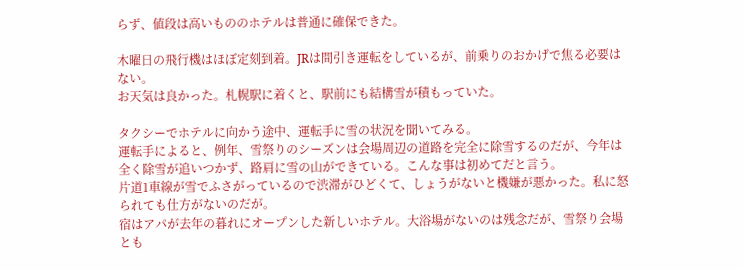らず、値段は高いもののホテルは普通に確保できた。

木曜日の飛行機はほぼ定刻到着。JRは間引き運転をしているが、前乗りのおかげで焦る必要はない。
お天気は良かった。札幌駅に着くと、駅前にも結構雪が積もっていた。

タクシーでホテルに向かう途中、運転手に雪の状況を聞いてみる。
運転手によると、例年、雪祭りのシーズンは会場周辺の道路を完全に除雪するのだが、今年は全く除雪が追いつかず、路肩に雪の山ができている。こんな事は初めてだと言う。
片道1車線が雪でふさがっているので渋滞がひどくて、しょうがないと機嫌が悪かった。私に怒られても仕方がないのだが。
宿はアパが去年の暮れにオープンした新しいホテル。大浴場がないのは残念だが、雪祭り会場とも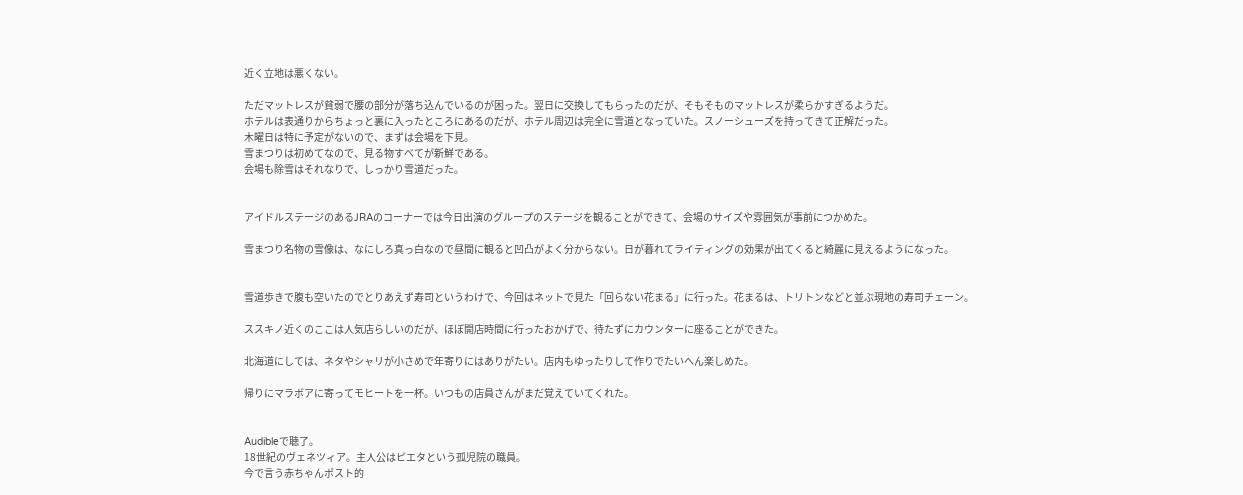近く立地は悪くない。

ただマットレスが貧弱で腰の部分が落ち込んでいるのが困った。翌日に交換してもらったのだが、そもそものマットレスが柔らかすぎるようだ。
ホテルは表通りからちょっと裏に入ったところにあるのだが、ホテル周辺は完全に雪道となっていた。スノーシューズを持ってきて正解だった。
木曜日は特に予定がないので、まずは会場を下見。
雪まつりは初めてなので、見る物すべてが新鮮である。
会場も除雪はそれなりで、しっかり雪道だった。


アイドルステージのあるJRAのコーナーでは今日出演のグループのステージを観ることができて、会場のサイズや雰囲気が事前につかめた。

雪まつり名物の雪像は、なにしろ真っ白なので昼間に観ると凹凸がよく分からない。日が暮れてライティングの効果が出てくると綺麗に見えるようになった。


雪道歩きで腹も空いたのでとりあえず寿司というわけで、今回はネットで見た「回らない花まる」に行った。花まるは、トリトンなどと並ぶ現地の寿司チェーン。

ススキノ近くのここは人気店らしいのだが、ほぼ開店時間に行ったおかげで、待たずにカウンターに座ることができた。

北海道にしては、ネタやシャリが小さめで年寄りにはありがたい。店内もゆったりして作りでたいへん楽しめた。

帰りにマラボアに寄ってモヒートを一杯。いつもの店員さんがまだ覚えていてくれた。


Audibleで聴了。
18世紀のヴェネツィア。主人公はピエタという孤児院の職員。
今で言う赤ちゃんポスト的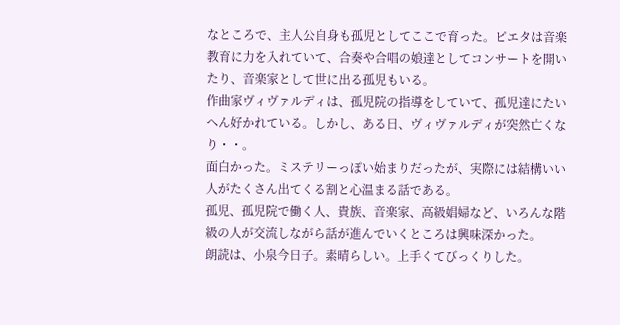なところで、主人公自身も孤児としてここで育った。ピエタは音楽教育に力を入れていて、合奏や合唱の娘達としてコンサートを開いたり、音楽家として世に出る孤児もいる。
作曲家ヴィヴァルディは、孤児院の指導をしていて、孤児達にたいへん好かれている。しかし、ある日、ヴィヴァルディが突然亡くなり・・。
面白かった。ミステリーっぽい始まりだったが、実際には結構いい人がたくさん出てくる割と心温まる話である。
孤児、孤児院で働く人、貴族、音楽家、高級娼婦など、いろんな階級の人が交流しながら話が進んでいくところは興味深かった。
朗読は、小泉今日子。素晴らしい。上手くてびっくりした。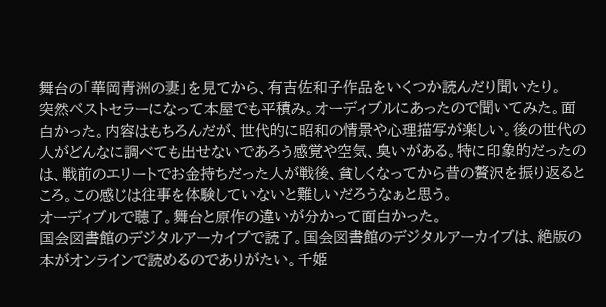舞台の「華岡青洲の妻」を見てから、有吉佐和子作品をいくつか読んだり聞いたり。
突然ベストセラーになって本屋でも平積み。オーディブルにあったので聞いてみた。面白かった。内容はもちろんだが、世代的に昭和の情景や心理描写が楽しい。後の世代の人がどんなに調べても出せないであろう感覚や空気、臭いがある。特に印象的だったのは、戦前のエリートでお金持ちだった人が戦後、貧しくなってから昔の贅沢を振り返るところ。この感じは往事を体験していないと難しいだろうなぁと思う。
オーディブルで聴了。舞台と原作の違いが分かって面白かった。
国会図書館のデジタルアーカイブで読了。国会図書館のデジタルアーカイブは、絶版の本がオンラインで読めるのでありがたい。千姫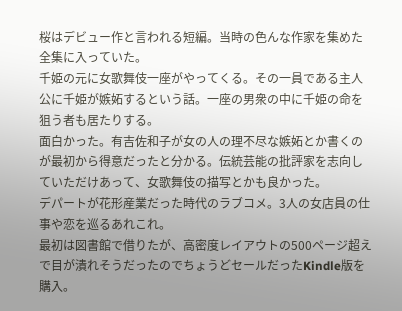桜はデビュー作と言われる短編。当時の色んな作家を集めた全集に入っていた。
千姫の元に女歌舞伎一座がやってくる。その一員である主人公に千姫が嫉妬するという話。一座の男衆の中に千姫の命を狙う者も居たりする。
面白かった。有吉佐和子が女の人の理不尽な嫉妬とか書くのが最初から得意だったと分かる。伝統芸能の批評家を志向していただけあって、女歌舞伎の描写とかも良かった。
デパートが花形産業だった時代のラブコメ。3人の女店員の仕事や恋を巡るあれこれ。
最初は図書館で借りたが、高密度レイアウトの500ページ超えで目が潰れそうだったのでちょうどセールだったKindle版を購入。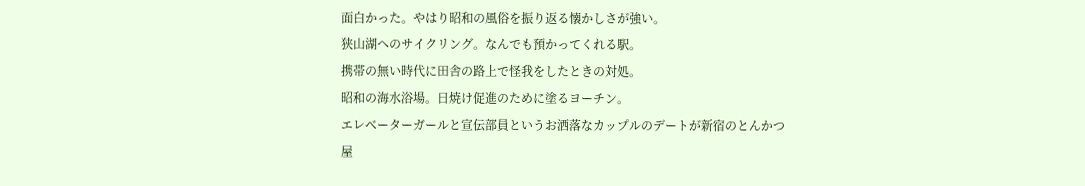面白かった。やはり昭和の風俗を振り返る懐かしさが強い。
狭山湖へのサイクリング。なんでも預かってくれる駅。
携帯の無い時代に田舎の路上で怪我をしたときの対処。
昭和の海水浴場。日焼け促進のために塗るヨーチン。
エレベーターガールと宣伝部員というお洒落なカップルのデートが新宿のとんかつ屋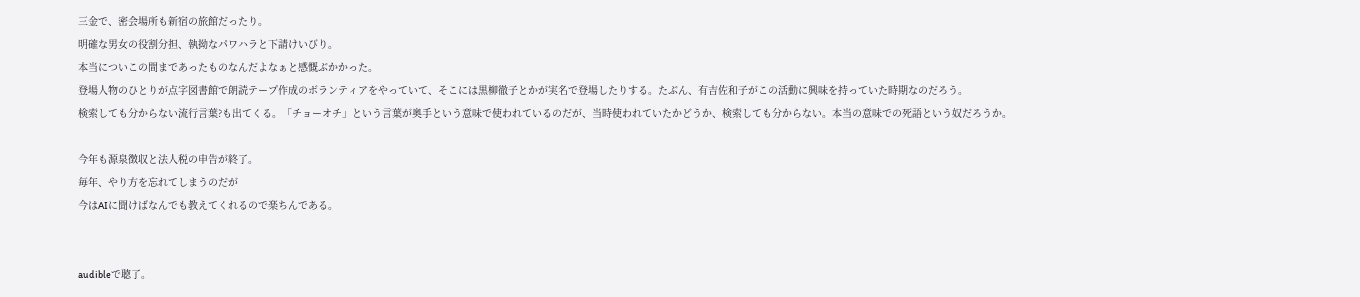三金で、密会場所も新宿の旅館だったり。
明確な男女の役割分担、執拗なパワハラと下請けいびり。
本当についこの間まであったものなんだよなぁと感慨ぶかかった。
登場人物のひとりが点字図書館で朗読テープ作成のボランティアをやっていて、そこには黒柳徹子とかが実名で登場したりする。たぶん、有吉佐和子がこの活動に興味を持っていた時期なのだろう。
検索しても分からない流行言葉?も出てくる。「チョーオチ」という言葉が奥手という意味で使われているのだが、当時使われていたかどうか、検索しても分からない。本当の意味での死語という奴だろうか。

今年も源泉徴収と法人税の申告が終了。
毎年、やり方を忘れてしまうのだが
今はAIに聞けばなんでも教えてくれるので楽ちんである。


audibleで聴了。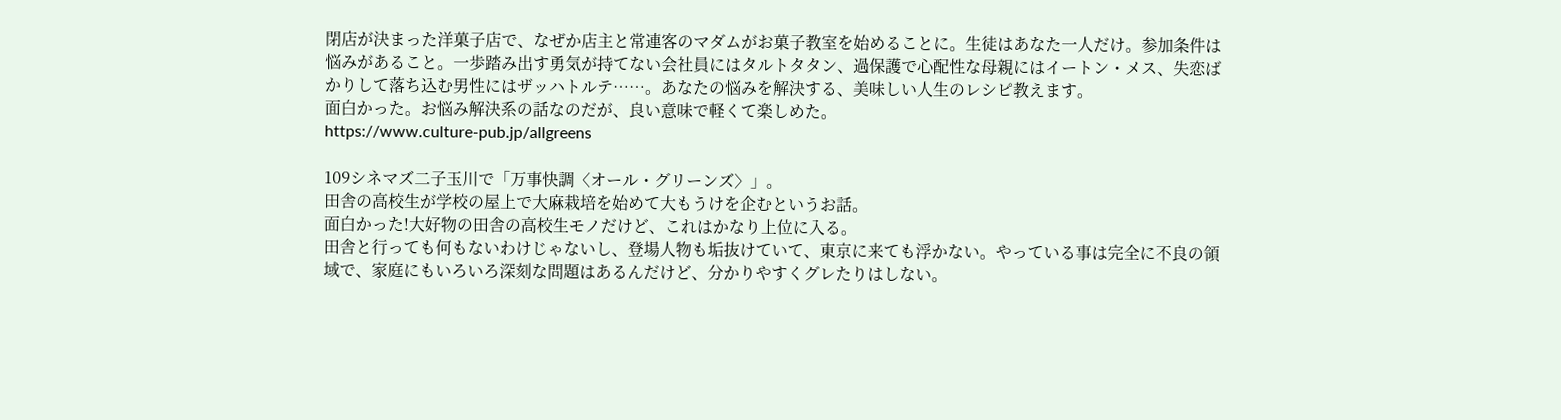閉店が決まった洋菓子店で、なぜか店主と常連客のマダムがお菓子教室を始めることに。生徒はあなた一人だけ。参加条件は悩みがあること。一歩踏み出す勇気が持てない会社員にはタルトタタン、過保護で心配性な母親にはイートン・メス、失恋ばかりして落ち込む男性にはザッハトルテ……。あなたの悩みを解決する、美味しい人生のレシピ教えます。
面白かった。お悩み解決系の話なのだが、良い意味で軽くて楽しめた。
https://www.culture-pub.jp/allgreens

109シネマズ二子玉川で「万事快調〈オール・グリーンズ〉」。
田舎の高校生が学校の屋上で大麻栽培を始めて大もうけを企むというお話。
面白かった!大好物の田舎の高校生モノだけど、これはかなり上位に入る。
田舎と行っても何もないわけじゃないし、登場人物も垢抜けていて、東京に来ても浮かない。やっている事は完全に不良の領域で、家庭にもいろいろ深刻な問題はあるんだけど、分かりやすくグレたりはしない。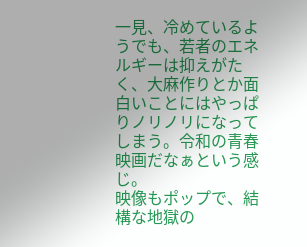一見、冷めているようでも、若者のエネルギーは抑えがたく、大麻作りとか面白いことにはやっぱりノリノリになってしまう。令和の青春映画だなぁという感じ。
映像もポップで、結構な地獄の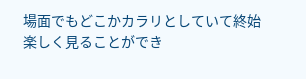場面でもどこかカラリとしていて終始楽しく見ることができ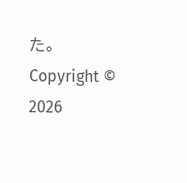た。
Copyright © 2026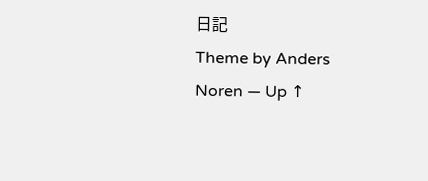日記
Theme by Anders Noren — Up ↑